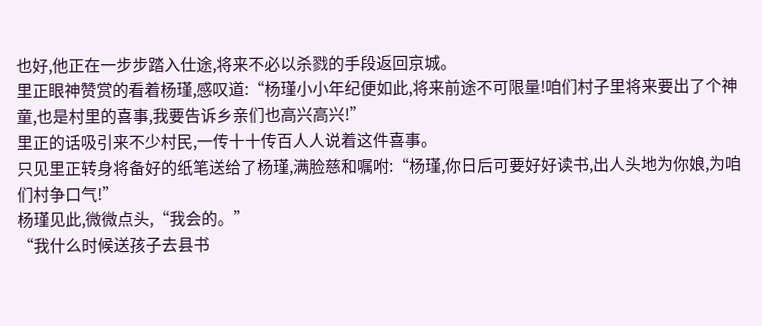也好,他正在一步步踏入仕途,将来不必以杀戮的手段返回京城。
里正眼神赞赏的看着杨瑾,感叹道:“杨瑾小小年纪便如此,将来前途不可限量!咱们村子里将来要出了个神童,也是村里的喜事,我要告诉乡亲们也高兴高兴!”
里正的话吸引来不少村民,一传十十传百人人说着这件喜事。
只见里正转身将备好的纸笔送给了杨瑾,满脸慈和嘱咐:“杨瑾,你日后可要好好读书,出人头地为你娘,为咱们村争口气!”
杨瑾见此,微微点头,“我会的。”
“我什么时候送孩子去县书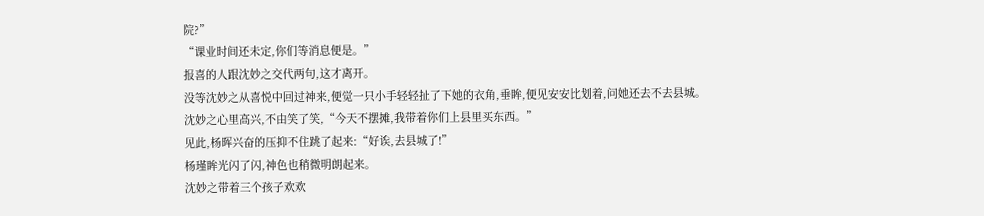院?”
“课业时间还未定,你们等消息便是。”
报喜的人跟沈妙之交代两句,这才离开。
没等沈妙之从喜悦中回过神来,便觉一只小手轻轻扯了下她的衣角,垂眸,便见安安比划着,问她还去不去县城。
沈妙之心里高兴,不由笑了笑,“今天不摆摊,我带着你们上县里买东西。”
见此,杨晖兴奋的压抑不住跳了起来:“好诶,去县城了!”
杨瑾眸光闪了闪,神色也稍微明朗起来。
沈妙之带着三个孩子欢欢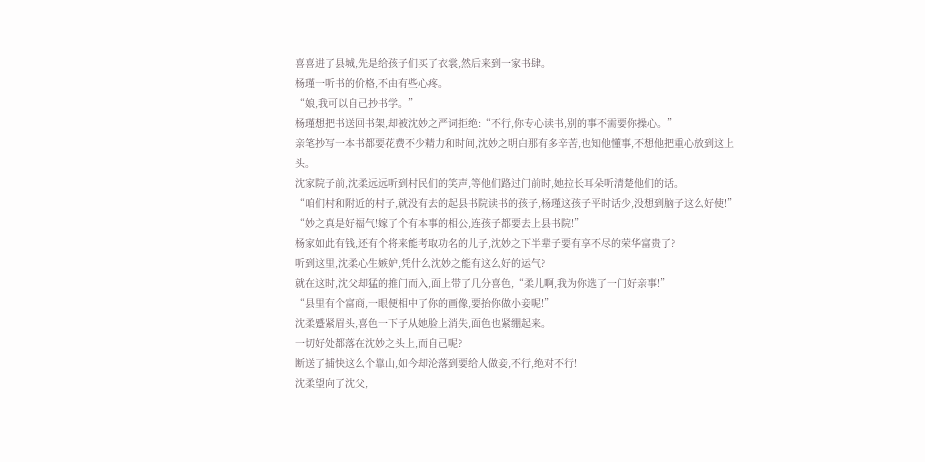喜喜进了县城,先是给孩子们买了衣裳,然后来到一家书肆。
杨瑾一听书的价格,不由有些心疼。
“娘,我可以自己抄书学。”
杨瑾想把书送回书架,却被沈妙之严词拒绝:“不行,你专心读书,别的事不需要你操心。”
亲笔抄写一本书都要花费不少精力和时间,沈妙之明白那有多辛苦,也知他懂事,不想他把重心放到这上头。
沈家院子前,沈柔远远听到村民们的笑声,等他们路过门前时,她拉长耳朵听清楚他们的话。
“咱们村和附近的村子,就没有去的起县书院读书的孩子,杨瑾这孩子平时话少,没想到脑子这么好使!”
“妙之真是好福气!嫁了个有本事的相公,连孩子都要去上县书院!”
杨家如此有钱,还有个将来能考取功名的儿子,沈妙之下半辈子要有享不尽的荣华富贵了?
听到这里,沈柔心生嫉妒,凭什么沈妙之能有这么好的运气?
就在这时,沈父却猛的推门而入,面上带了几分喜色,“柔儿啊,我为你选了一门好亲事!”
“县里有个富商,一眼便相中了你的画像,要抬你做小妾呢!”
沈柔蹙紧眉头,喜色一下子从她脸上消失,面色也紧绷起来。
一切好处都落在沈妙之头上,而自己呢?
断送了捕快这么个靠山,如今却沦落到要给人做妾,不行,绝对不行!
沈柔望向了沈父,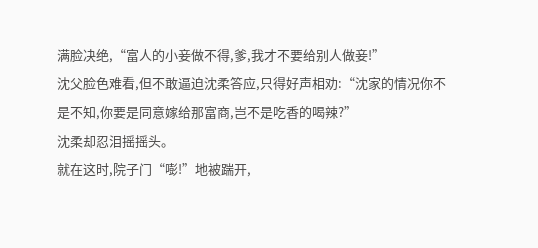满脸决绝,“富人的小妾做不得,爹,我才不要给别人做妾!”
沈父脸色难看,但不敢逼迫沈柔答应,只得好声相劝:“沈家的情况你不是不知,你要是同意嫁给那富商,岂不是吃香的喝辣?”
沈柔却忍泪摇摇头。
就在这时,院子门“嘭!”地被踹开,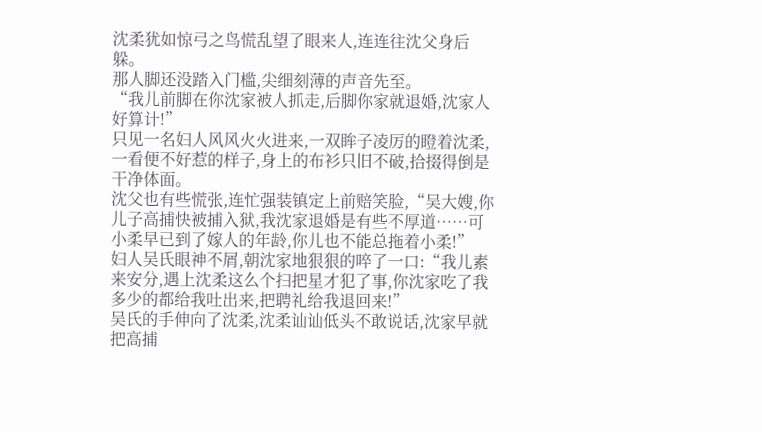沈柔犹如惊弓之鸟慌乱望了眼来人,连连往沈父身后躲。
那人脚还没踏入门槛,尖细刻薄的声音先至。
“我儿前脚在你沈家被人抓走,后脚你家就退婚,沈家人好算计!”
只见一名妇人风风火火进来,一双眸子凌厉的瞪着沈柔,一看便不好惹的样子,身上的布衫只旧不破,拾掇得倒是干净体面。
沈父也有些慌张,连忙强装镇定上前赔笑脸,“吴大嫂,你儿子高捕快被捕入狱,我沈家退婚是有些不厚道……可小柔早已到了嫁人的年龄,你儿也不能总拖着小柔!”
妇人吴氏眼神不屑,朝沈家地狠狠的啐了一口:“我儿素来安分,遇上沈柔这么个扫把星才犯了事,你沈家吃了我多少的都给我吐出来,把聘礼给我退回来!”
吴氏的手伸向了沈柔,沈柔讪讪低头不敢说话,沈家早就把高捕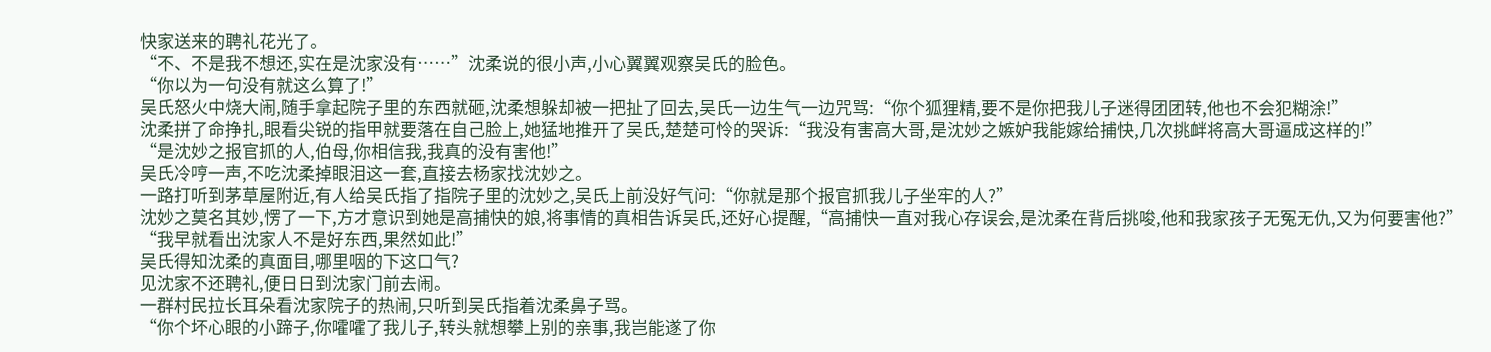快家送来的聘礼花光了。
“不、不是我不想还,实在是沈家没有……”沈柔说的很小声,小心翼翼观察吴氏的脸色。
“你以为一句没有就这么算了!”
吴氏怒火中烧大闹,随手拿起院子里的东西就砸,沈柔想躲却被一把扯了回去,吴氏一边生气一边咒骂:“你个狐狸精,要不是你把我儿子迷得团团转,他也不会犯糊涂!”
沈柔拼了命挣扎,眼看尖锐的指甲就要落在自己脸上,她猛地推开了吴氏,楚楚可怜的哭诉:“我没有害高大哥,是沈妙之嫉妒我能嫁给捕快,几次挑衅将高大哥逼成这样的!”
“是沈妙之报官抓的人,伯母,你相信我,我真的没有害他!”
吴氏冷哼一声,不吃沈柔掉眼泪这一套,直接去杨家找沈妙之。
一路打听到茅草屋附近,有人给吴氏指了指院子里的沈妙之,吴氏上前没好气问:“你就是那个报官抓我儿子坐牢的人?”
沈妙之莫名其妙,愣了一下,方才意识到她是高捕快的娘,将事情的真相告诉吴氏,还好心提醒,“高捕快一直对我心存误会,是沈柔在背后挑唆,他和我家孩子无冤无仇,又为何要害他?”
“我早就看出沈家人不是好东西,果然如此!”
吴氏得知沈柔的真面目,哪里咽的下这口气?
见沈家不还聘礼,便日日到沈家门前去闹。
一群村民拉长耳朵看沈家院子的热闹,只听到吴氏指着沈柔鼻子骂。
“你个坏心眼的小蹄子,你嚯嚯了我儿子,转头就想攀上别的亲事,我岂能遂了你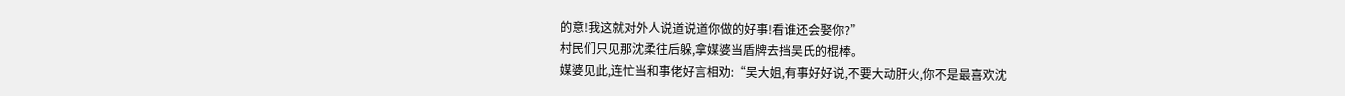的意!我这就对外人说道说道你做的好事!看谁还会娶你?”
村民们只见那沈柔往后躲,拿媒婆当盾牌去挡吴氏的棍棒。
媒婆见此,连忙当和事佬好言相劝:“吴大姐,有事好好说,不要大动肝火,你不是最喜欢沈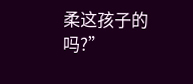柔这孩子的吗?”